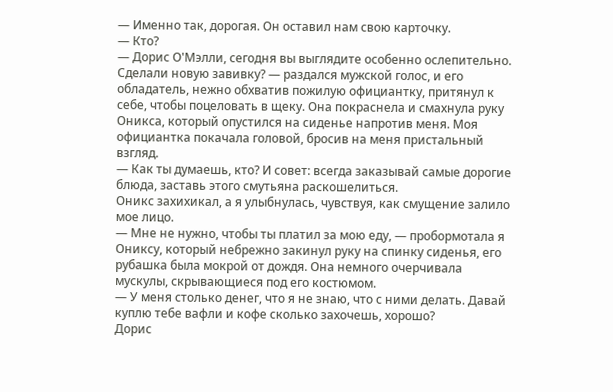— Именно так, дорогая. Он оставил нам свою карточку.
— Кто?
— Дорис О'Мэлли, сегодня вы выглядите особенно ослепительно. Сделали новую завивку? — раздался мужской голос, и его обладатель, нежно обхватив пожилую официантку, притянул к себе, чтобы поцеловать в щеку. Она покраснела и смахнула руку Оникса, который опустился на сиденье напротив меня. Моя официантка покачала головой, бросив на меня пристальный взгляд.
— Как ты думаешь, кто? И совет: всегда заказывай самые дорогие блюда, заставь этого смутьяна раскошелиться.
Оникс захихикал, а я улыбнулась, чувствуя, как смущение залило мое лицо.
— Мне не нужно, чтобы ты платил за мою еду, — пробормотала я Ониксу, который небрежно закинул руку на спинку сиденья, его рубашка была мокрой от дождя. Она немного очерчивала мускулы, скрывающиеся под его костюмом.
— У меня столько денег, что я не знаю, что с ними делать. Давай куплю тебе вафли и кофе сколько захочешь, хорошо?
Дорис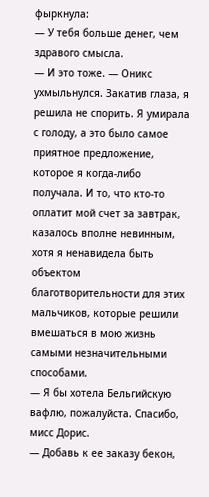фыркнула:
— У тебя больше денег, чем здравого смысла.
— И это тоже. — Оникс ухмыльнулся. Закатив глаза, я решила не спорить. Я умирала с голоду, а это было самое приятное предложение, которое я когда-либо получала. И то, что кто-то оплатит мой счет за завтрак, казалось вполне невинным, хотя я ненавидела быть объектом благотворительности для этих мальчиков, которые решили вмешаться в мою жизнь самыми незначительными способами.
— Я бы хотела Бельгийскую вафлю, пожалуйста. Спасибо, мисс Дорис.
— Добавь к ее заказу бекон,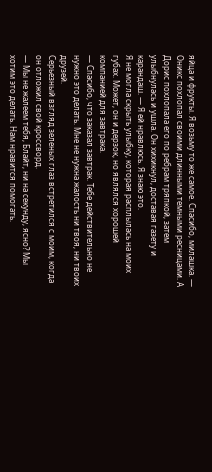яйца и фрукты. Я возьму то же самое. Спасибо, милашка. — Оникс похлопал своими длинными темными ресницами. А Дорис похлопала его по ребрам тряпкой, затем улыбнулась и ушла. Он хихикнул, доставая газету и карандаш. — Я ей нравлюсь. Я знаю это.
Я не могла скрыть улыбку, которая расплылась на моих губах. Может, он и дерзок, но являлся хорошей компанией для завтрака.
— Спасибо, что заказал завтрак. Тебе действительно не нужно это делать. Мне не нужна жалость ни твоя, ни твоих друзей.
Серьезный взгляд зеленых глаз встретился с моим, когда он отложил свой кроссворд.
— Мы не жалеем тебя, Блайт, ни на секунду, ясно? Мы хотим это делать. Нам нравится помогать.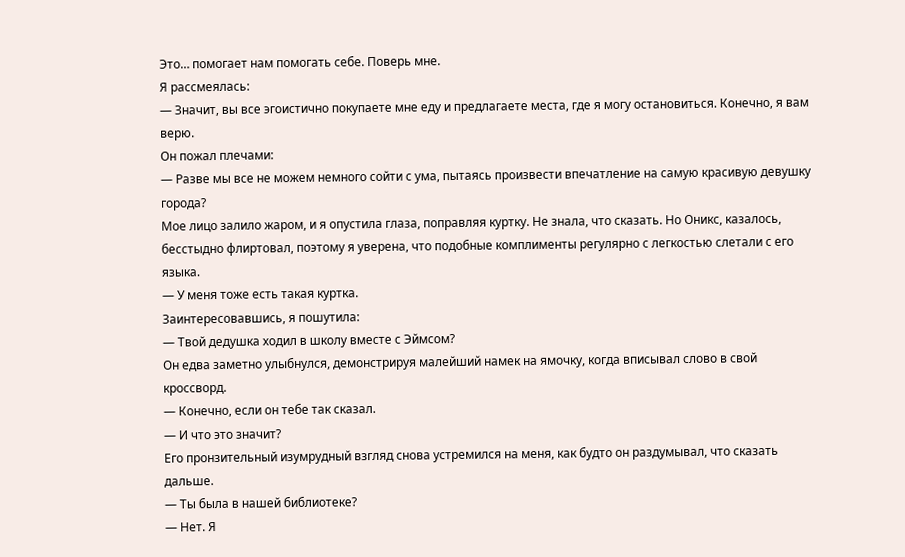Это… помогает нам помогать себе. Поверь мне.
Я рассмеялась:
— Значит, вы все эгоистично покупаете мне еду и предлагаете места, где я могу остановиться. Конечно, я вам верю.
Он пожал плечами:
— Разве мы все не можем немного сойти с ума, пытаясь произвести впечатление на самую красивую девушку города?
Мое лицо залило жаром, и я опустила глаза, поправляя куртку. Не знала, что сказать. Но Оникс, казалось, бесстыдно флиртовал, поэтому я уверена, что подобные комплименты регулярно с легкостью слетали с его языка.
— У меня тоже есть такая куртка.
Заинтересовавшись, я пошутила:
— Твой дедушка ходил в школу вместе с Эймсом?
Он едва заметно улыбнулся, демонстрируя малейший намек на ямочку, когда вписывал слово в свой кроссворд.
— Конечно, если он тебе так сказал.
— И что это значит?
Его пронзительный изумрудный взгляд снова устремился на меня, как будто он раздумывал, что сказать дальше.
— Ты была в нашей библиотеке?
— Нет. Я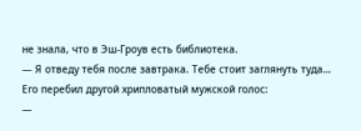не знала, что в Эш-Гроув есть библиотека.
— Я отведу тебя после завтрака. Тебе стоит заглянуть туда…
Его перебил другой хрипловатый мужской голос:
—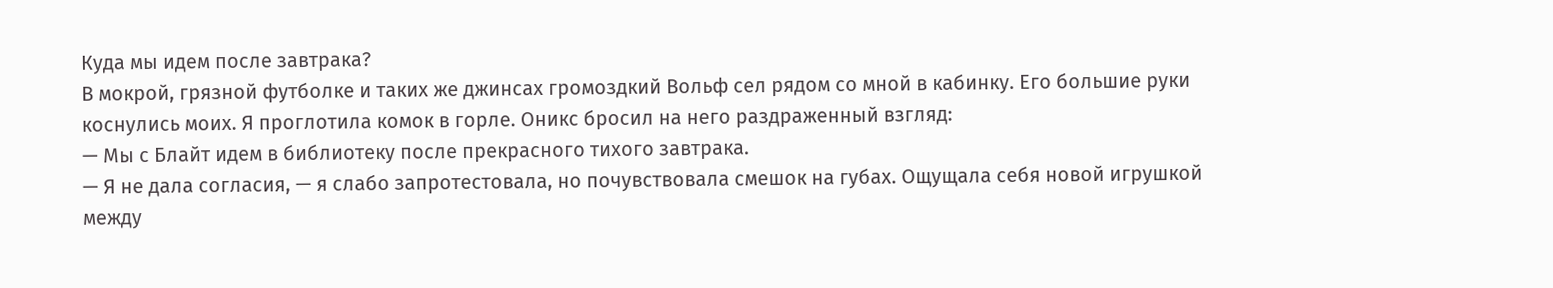Куда мы идем после завтрака?
В мокрой, грязной футболке и таких же джинсах громоздкий Вольф сел рядом со мной в кабинку. Его большие руки коснулись моих. Я проглотила комок в горле. Оникс бросил на него раздраженный взгляд:
— Мы с Блайт идем в библиотеку после прекрасного тихого завтрака.
— Я не дала согласия, — я слабо запротестовала, но почувствовала смешок на губах. Ощущала себя новой игрушкой между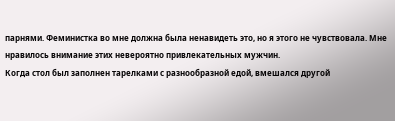парнями. Феминистка во мне должна была ненавидеть это, но я этого не чувствовала. Мне нравилось внимание этих невероятно привлекательных мужчин.
Когда стол был заполнен тарелками с разнообразной едой, вмешался другой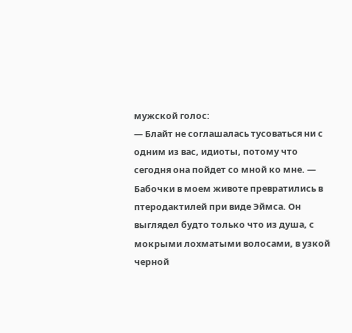мужской голос:
— Блайт не соглашалась тусоваться ни с одним из вас, идиоты, потому что сегодня она пойдет со мной ко мне. — Бабочки в моем животе превратились в птеродактилей при виде Эймса. Он выглядел будто только что из душа, с мокрыми лохматыми волосами, в узкой черной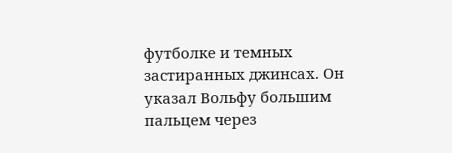футболке и темных застиранных джинсах. Он указал Вольфу большим пальцем через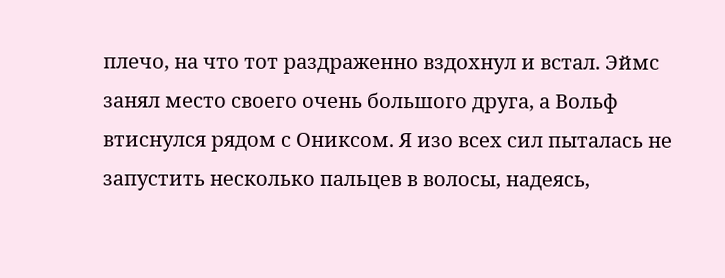плечо, на что тот раздраженно вздохнул и встал. Эймс занял место своего очень большого друга, а Вольф втиснулся рядом с Ониксом. Я изо всех сил пыталась не запустить несколько пальцев в волосы, надеясь,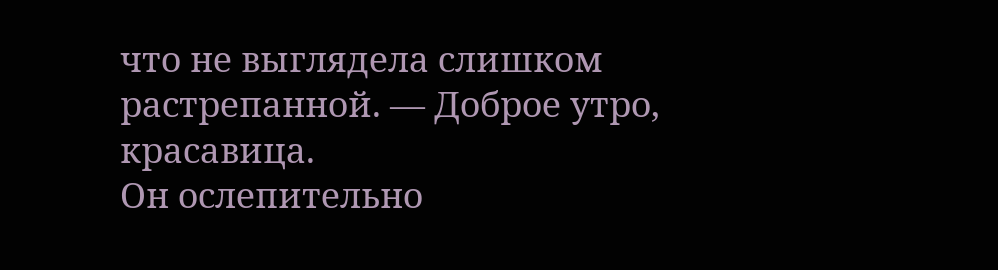что не выглядела слишком растрепанной. — Доброе утро, красавица.
Он ослепительно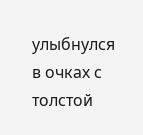улыбнулся в очках с толстой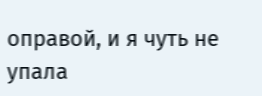оправой, и я чуть не упала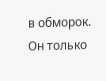в обморок. Он только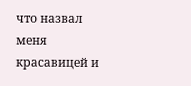что назвал меня красавицей и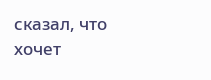сказал, что хочет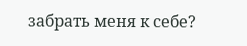забрать меня к себе?